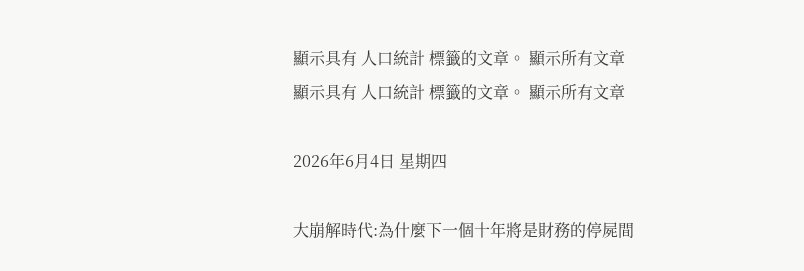顯示具有 人口統計 標籤的文章。 顯示所有文章
顯示具有 人口統計 標籤的文章。 顯示所有文章

2026年6月4日 星期四

大崩解時代:為什麼下一個十年將是財務的停屍間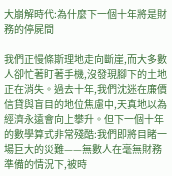大崩解時代:為什麼下一個十年將是財務的停屍間

我們正慢條斯理地走向斷崖,而大多數人卻忙著盯著手機,沒發現腳下的土地正在消失。過去十年,我們沈迷在廉價信貸與盲目的地位焦慮中,天真地以為經濟永遠會向上攀升。但下一個十年的數學算式非常殘酷:我們即將目睹一場巨大的災難——無數人在毫無財務準備的情況下,被時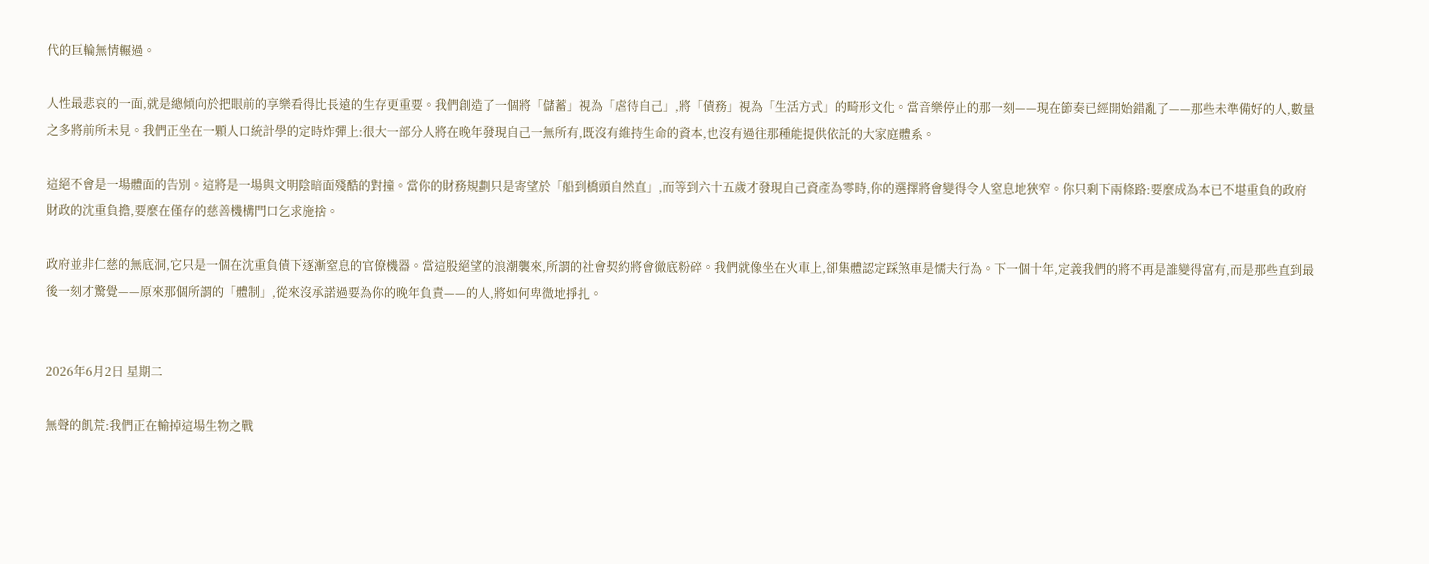代的巨輪無情輾過。

人性最悲哀的一面,就是總傾向於把眼前的享樂看得比長遠的生存更重要。我們創造了一個將「儲蓄」視為「虐待自己」,將「債務」視為「生活方式」的畸形文化。當音樂停止的那一刻——現在節奏已經開始錯亂了——那些未準備好的人,數量之多將前所未見。我們正坐在一顆人口統計學的定時炸彈上:很大一部分人將在晚年發現自己一無所有,既沒有維持生命的資本,也沒有過往那種能提供依託的大家庭體系。

這絕不會是一場體面的告別。這將是一場與文明陰暗面殘酷的對撞。當你的財務規劃只是寄望於「船到橋頭自然直」,而等到六十五歲才發現自己資產為零時,你的選擇將會變得令人窒息地狹窄。你只剩下兩條路:要麼成為本已不堪重負的政府財政的沈重負擔,要麼在僅存的慈善機構門口乞求施捨。

政府並非仁慈的無底洞,它只是一個在沈重負債下逐漸窒息的官僚機器。當這股絕望的浪潮襲來,所謂的社會契約將會徹底粉碎。我們就像坐在火車上,卻集體認定踩煞車是懦夫行為。下一個十年,定義我們的將不再是誰變得富有,而是那些直到最後一刻才驚覺——原來那個所謂的「體制」,從來沒承諾過要為你的晚年負責——的人,將如何卑微地掙扎。


2026年6月2日 星期二

無聲的飢荒:我們正在輸掉這場生物之戰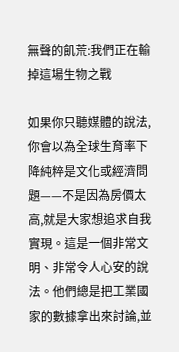無聲的飢荒:我們正在輸掉這場生物之戰

如果你只聽媒體的說法,你會以為全球生育率下降純粹是文化或經濟問題——不是因為房價太高,就是大家想追求自我實現。這是一個非常文明、非常令人心安的說法。他們總是把工業國家的數據拿出來討論,並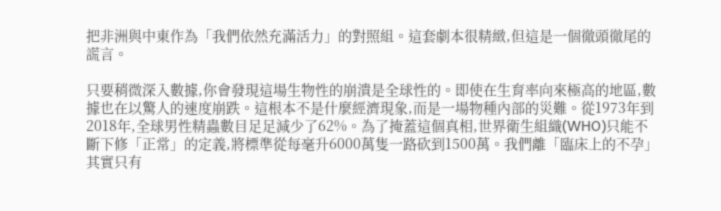把非洲與中東作為「我們依然充滿活力」的對照組。這套劇本很精緻,但這是一個徹頭徹尾的謊言。

只要稍微深入數據,你會發現這場生物性的崩潰是全球性的。即使在生育率向來極高的地區,數據也在以驚人的速度崩跌。這根本不是什麼經濟現象,而是一場物種內部的災難。從1973年到2018年,全球男性精蟲數目足足減少了62%。為了掩蓋這個真相,世界衛生組織(WHO)只能不斷下修「正常」的定義,將標準從每毫升6000萬隻一路砍到1500萬。我們離「臨床上的不孕」其實只有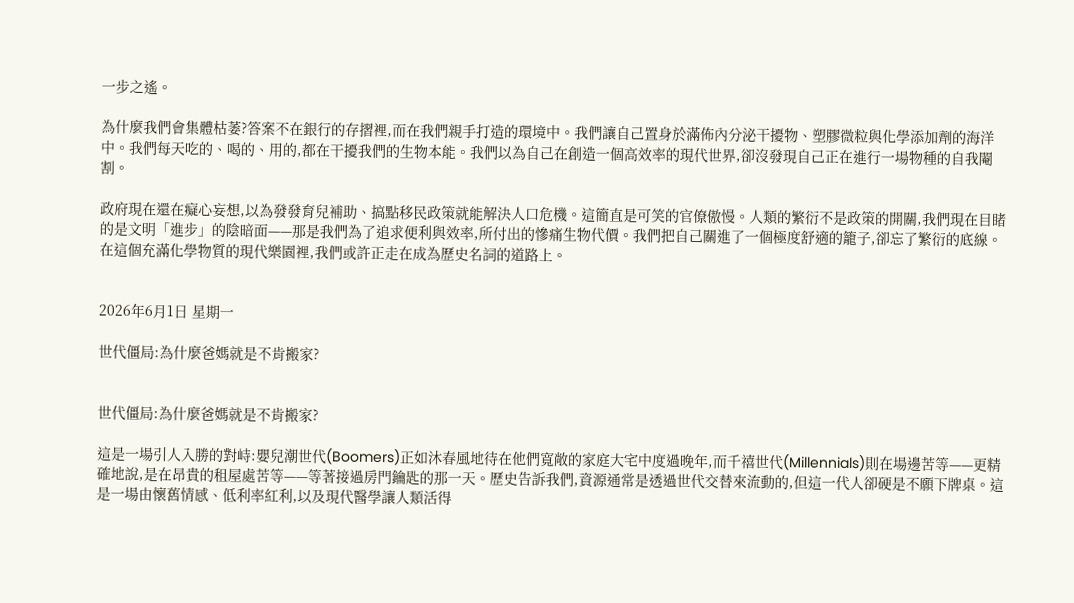一步之遙。

為什麼我們會集體枯萎?答案不在銀行的存摺裡,而在我們親手打造的環境中。我們讓自己置身於滿佈內分泌干擾物、塑膠微粒與化學添加劑的海洋中。我們每天吃的、喝的、用的,都在干擾我們的生物本能。我們以為自己在創造一個高效率的現代世界,卻沒發現自己正在進行一場物種的自我閹割。

政府現在還在癡心妄想,以為發發育兒補助、搞點移民政策就能解決人口危機。這簡直是可笑的官僚傲慢。人類的繁衍不是政策的開關,我們現在目睹的是文明「進步」的陰暗面——那是我們為了追求便利與效率,所付出的慘痛生物代價。我們把自己關進了一個極度舒適的籠子,卻忘了繁衍的底線。在這個充滿化學物質的現代樂園裡,我們或許正走在成為歷史名詞的道路上。


2026年6月1日 星期一

世代僵局:為什麼爸媽就是不肯搬家?


世代僵局:為什麼爸媽就是不肯搬家?

這是一場引人入勝的對峙:嬰兒潮世代(Boomers)正如沐春風地待在他們寬敞的家庭大宅中度過晚年,而千禧世代(Millennials)則在場邊苦等——更精確地說,是在昂貴的租屋處苦等——等著接過房門鑰匙的那一天。歷史告訴我們,資源通常是透過世代交替來流動的,但這一代人卻硬是不願下牌桌。這是一場由懷舊情感、低利率紅利,以及現代醫學讓人類活得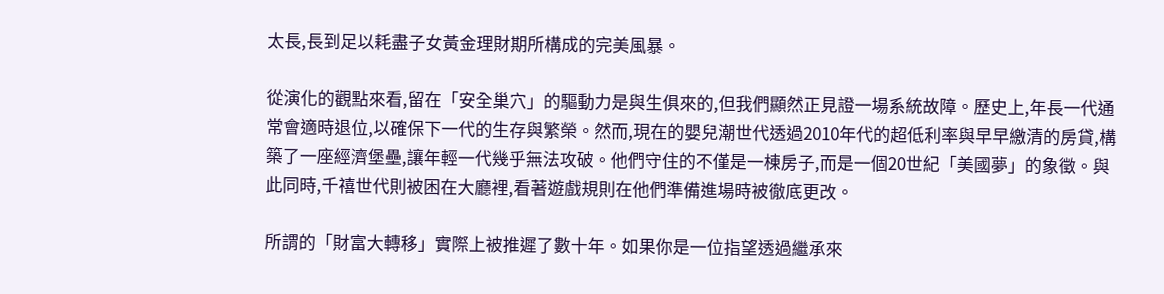太長,長到足以耗盡子女黃金理財期所構成的完美風暴。

從演化的觀點來看,留在「安全巢穴」的驅動力是與生俱來的,但我們顯然正見證一場系統故障。歷史上,年長一代通常會適時退位,以確保下一代的生存與繁榮。然而,現在的嬰兒潮世代透過2010年代的超低利率與早早繳清的房貸,構築了一座經濟堡壘,讓年輕一代幾乎無法攻破。他們守住的不僅是一棟房子,而是一個20世紀「美國夢」的象徵。與此同時,千禧世代則被困在大廳裡,看著遊戲規則在他們準備進場時被徹底更改。

所謂的「財富大轉移」實際上被推遲了數十年。如果你是一位指望透過繼承來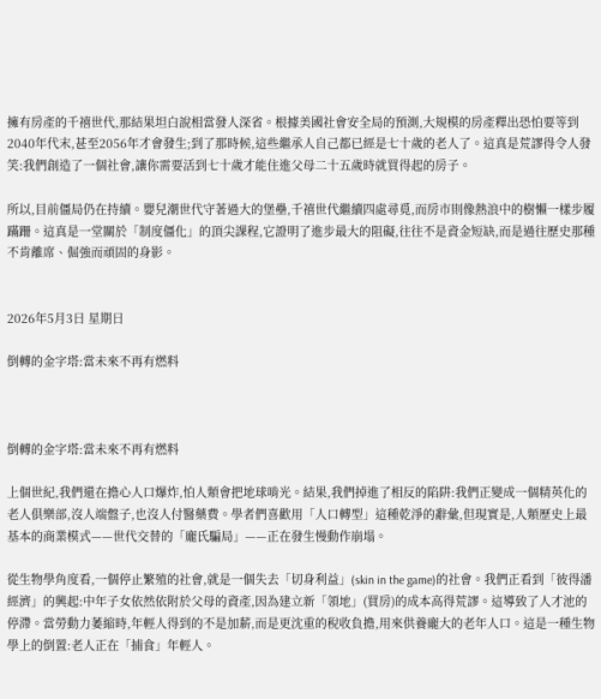擁有房產的千禧世代,那結果坦白說相當發人深省。根據美國社會安全局的預測,大規模的房產釋出恐怕要等到2040年代末,甚至2056年才會發生;到了那時候,這些繼承人自己都已經是七十歲的老人了。這真是荒謬得令人發笑:我們創造了一個社會,讓你需要活到七十歲才能住進父母二十五歲時就買得起的房子。

所以,目前僵局仍在持續。嬰兒潮世代守著過大的堡壘,千禧世代繼續四處尋覓,而房市則像熱浪中的樹懶一樣步履蹣跚。這真是一堂關於「制度僵化」的頂尖課程,它證明了進步最大的阻礙,往往不是資金短缺,而是過往歷史那種不肯離席、倔強而頑固的身影。


2026年5月3日 星期日

倒轉的金字塔:當未來不再有燃料



倒轉的金字塔:當未來不再有燃料

上個世紀,我們還在擔心人口爆炸,怕人類會把地球啃光。結果,我們掉進了相反的陷阱:我們正變成一個精英化的老人俱樂部,沒人端盤子,也沒人付醫藥費。學者們喜歡用「人口轉型」這種乾淨的辭彙,但現實是,人類歷史上最基本的商業模式——世代交替的「龐氏騙局」——正在發生慢動作崩塌。

從生物學角度看,一個停止繁殖的社會,就是一個失去「切身利益」(skin in the game)的社會。我們正看到「彼得潘經濟」的興起:中年子女依然依附於父母的資產,因為建立新「領地」(買房)的成本高得荒謬。這導致了人才池的停滯。當勞動力萎縮時,年輕人得到的不是加薪,而是更沈重的稅收負擔,用來供養龐大的老年人口。這是一種生物學上的倒置:老人正在「捕食」年輕人。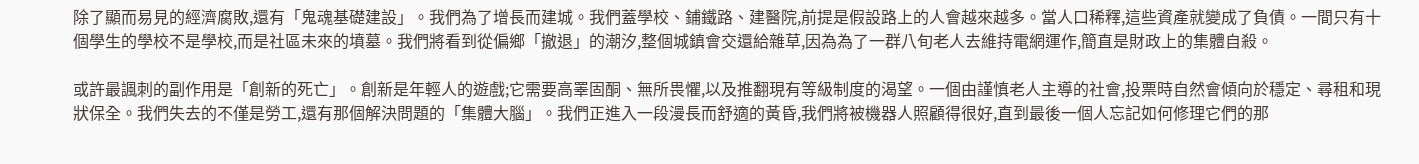除了顯而易見的經濟腐敗,還有「鬼魂基礎建設」。我們為了增長而建城。我們蓋學校、鋪鐵路、建醫院,前提是假設路上的人會越來越多。當人口稀釋,這些資產就變成了負債。一間只有十個學生的學校不是學校,而是社區未來的墳墓。我們將看到從偏鄉「撤退」的潮汐,整個城鎮會交還給雜草,因為為了一群八旬老人去維持電網運作,簡直是財政上的集體自殺。

或許最諷刺的副作用是「創新的死亡」。創新是年輕人的遊戲;它需要高睪固酮、無所畏懼,以及推翻現有等級制度的渴望。一個由謹慎老人主導的社會,投票時自然會傾向於穩定、尋租和現狀保全。我們失去的不僅是勞工,還有那個解決問題的「集體大腦」。我們正進入一段漫長而舒適的黃昏,我們將被機器人照顧得很好,直到最後一個人忘記如何修理它們的那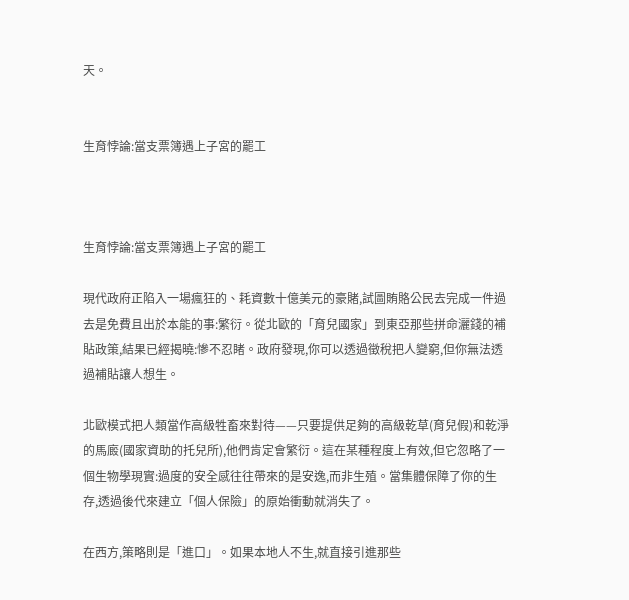天。


生育悖論:當支票簿遇上子宮的罷工



生育悖論:當支票簿遇上子宮的罷工

現代政府正陷入一場瘋狂的、耗資數十億美元的豪賭,試圖賄賂公民去完成一件過去是免費且出於本能的事:繁衍。從北歐的「育兒國家」到東亞那些拼命灑錢的補貼政策,結果已經揭曉:慘不忍睹。政府發現,你可以透過徵稅把人變窮,但你無法透過補貼讓人想生。

北歐模式把人類當作高級牲畜來對待——只要提供足夠的高級乾草(育兒假)和乾淨的馬廄(國家資助的托兒所),他們肯定會繁衍。這在某種程度上有效,但它忽略了一個生物學現實:過度的安全感往往帶來的是安逸,而非生殖。當集體保障了你的生存,透過後代來建立「個人保險」的原始衝動就消失了。

在西方,策略則是「進口」。如果本地人不生,就直接引進那些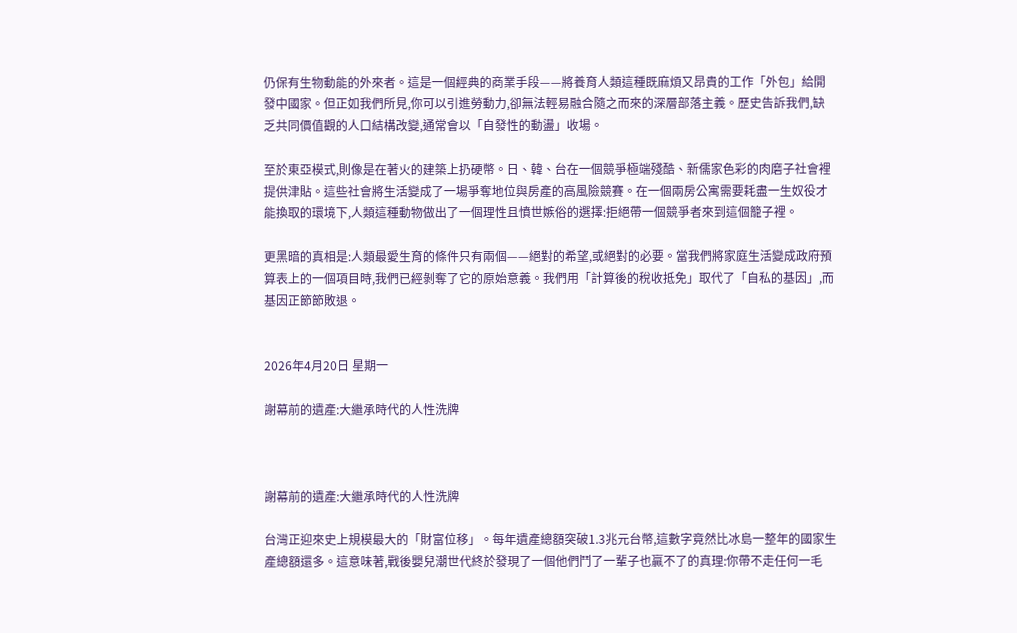仍保有生物動能的外來者。這是一個經典的商業手段——將養育人類這種既麻煩又昂貴的工作「外包」給開發中國家。但正如我們所見,你可以引進勞動力,卻無法輕易融合隨之而來的深層部落主義。歷史告訴我們,缺乏共同價值觀的人口結構改變,通常會以「自發性的動盪」收場。

至於東亞模式,則像是在著火的建築上扔硬幣。日、韓、台在一個競爭極端殘酷、新儒家色彩的肉磨子社會裡提供津貼。這些社會將生活變成了一場爭奪地位與房產的高風險競賽。在一個兩房公寓需要耗盡一生奴役才能換取的環境下,人類這種動物做出了一個理性且憤世嫉俗的選擇:拒絕帶一個競爭者來到這個籠子裡。

更黑暗的真相是:人類最愛生育的條件只有兩個——絕對的希望,或絕對的必要。當我們將家庭生活變成政府預算表上的一個項目時,我們已經剝奪了它的原始意義。我們用「計算後的稅收抵免」取代了「自私的基因」,而基因正節節敗退。


2026年4月20日 星期一

謝幕前的遺產:大繼承時代的人性洗牌



謝幕前的遺產:大繼承時代的人性洗牌

台灣正迎來史上規模最大的「財富位移」。每年遺產總額突破1.3兆元台幣,這數字竟然比冰島一整年的國家生產總額還多。這意味著,戰後嬰兒潮世代終於發現了一個他們鬥了一輩子也贏不了的真理:你帶不走任何一毛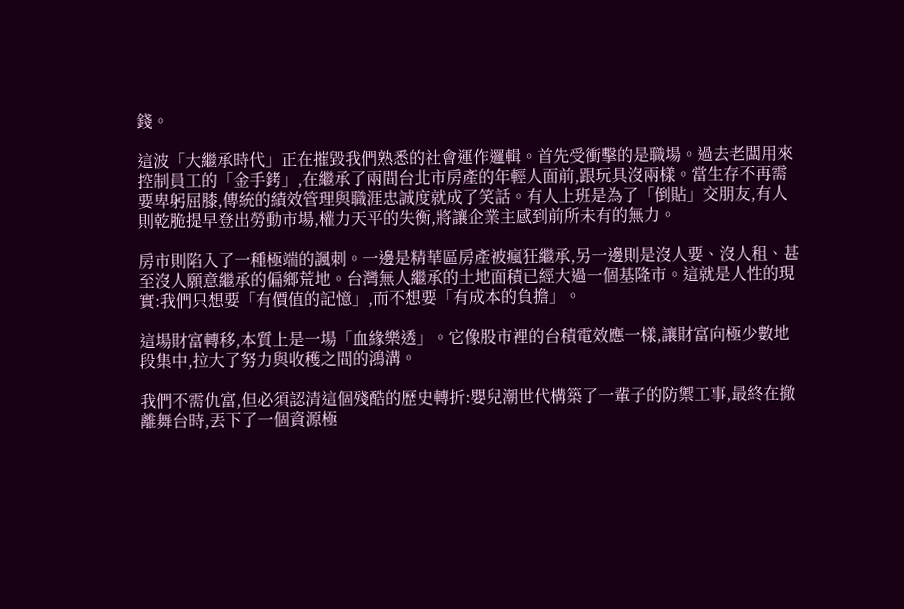錢。

這波「大繼承時代」正在摧毀我們熟悉的社會運作邏輯。首先受衝擊的是職場。過去老闆用來控制員工的「金手銬」,在繼承了兩間台北市房產的年輕人面前,跟玩具沒兩樣。當生存不再需要卑躬屈膝,傳統的績效管理與職涯忠誠度就成了笑話。有人上班是為了「倒貼」交朋友,有人則乾脆提早登出勞動市場,權力天平的失衡,將讓企業主感到前所未有的無力。

房市則陷入了一種極端的諷刺。一邊是精華區房產被瘋狂繼承,另一邊則是沒人要、沒人租、甚至沒人願意繼承的偏鄉荒地。台灣無人繼承的土地面積已經大過一個基隆市。這就是人性的現實:我們只想要「有價值的記憶」,而不想要「有成本的負擔」。

這場財富轉移,本質上是一場「血緣樂透」。它像股市裡的台積電效應一樣,讓財富向極少數地段集中,拉大了努力與收穫之間的鴻溝。

我們不需仇富,但必須認清這個殘酷的歷史轉折:嬰兒潮世代構築了一輩子的防禦工事,最終在撤離舞台時,丟下了一個資源極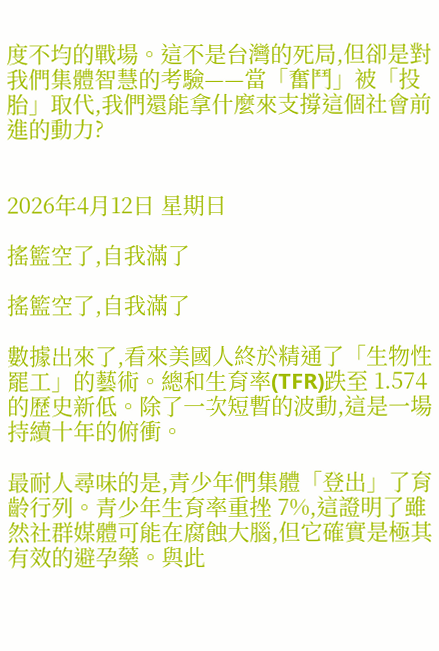度不均的戰場。這不是台灣的死局,但卻是對我們集體智慧的考驗——當「奮鬥」被「投胎」取代,我們還能拿什麼來支撐這個社會前進的動力?


2026年4月12日 星期日

搖籃空了,自我滿了

搖籃空了,自我滿了

數據出來了,看來美國人終於精通了「生物性罷工」的藝術。總和生育率(TFR)跌至 1.574 的歷史新低。除了一次短暫的波動,這是一場持續十年的俯衝。

最耐人尋味的是,青少年們集體「登出」了育齡行列。青少年生育率重挫 7%,這證明了雖然社群媒體可能在腐蝕大腦,但它確實是極其有效的避孕藥。與此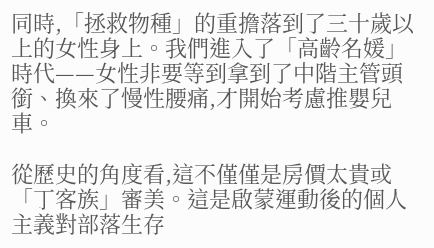同時,「拯救物種」的重擔落到了三十歲以上的女性身上。我們進入了「高齡名媛」時代——女性非要等到拿到了中階主管頭銜、換來了慢性腰痛,才開始考慮推嬰兒車。

從歷史的角度看,這不僅僅是房價太貴或「丁客族」審美。這是啟蒙運動後的個人主義對部落生存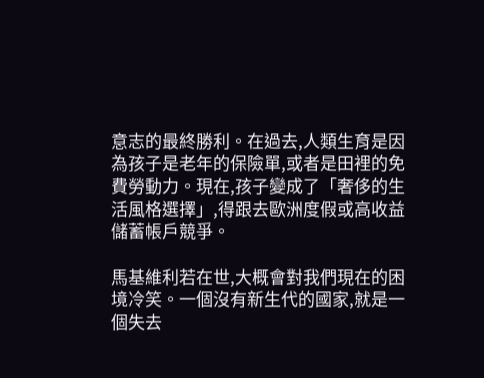意志的最終勝利。在過去,人類生育是因為孩子是老年的保險單,或者是田裡的免費勞動力。現在,孩子變成了「奢侈的生活風格選擇」,得跟去歐洲度假或高收益儲蓄帳戶競爭。

馬基維利若在世,大概會對我們現在的困境冷笑。一個沒有新生代的國家,就是一個失去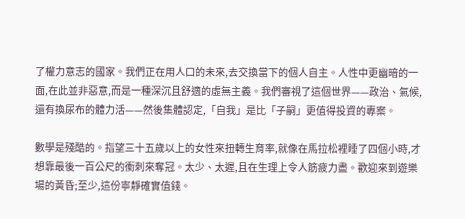了權力意志的國家。我們正在用人口的未來,去交換當下的個人自主。人性中更幽暗的一面,在此並非惡意,而是一種深沉且舒適的虛無主義。我們審視了這個世界——政治、氣候,還有換尿布的體力活——然後集體認定,「自我」是比「子嗣」更值得投資的專案。

數學是殘酷的。指望三十五歲以上的女性來扭轉生育率,就像在馬拉松裡睡了四個小時,才想靠最後一百公尺的衝刺來奪冠。太少、太遲,且在生理上令人筋疲力盡。歡迎來到遊樂場的黃昏;至少,這份寧靜確實值錢。